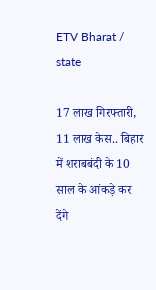ETV Bharat / state

17 लाख गिरफ्तारी, 11 लाख केस.. बिहार में शराबबंदी के 10 साल के आंकड़े कर देंगे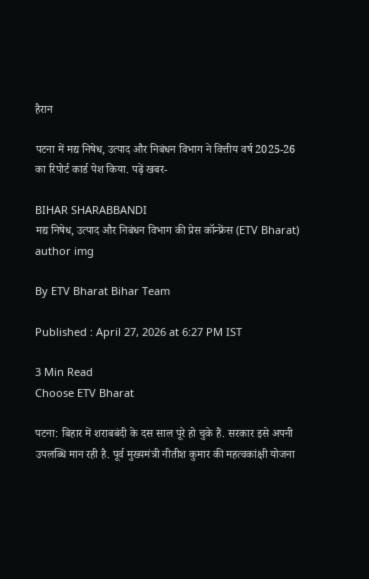हैरान

पटना में मद्य निषेध, उत्पाद और निबंधन विभाग ने वित्तीय वर्ष 2025-26 का रिपोर्ट कार्ड पेश किया. पढ़ें खबर-

BIHAR SHARABBANDI
मद्य निषेध, उत्पाद और निबंधन विभाग की प्रेस कॉन्फ्रेंस (ETV Bharat)
author img

By ETV Bharat Bihar Team

Published : April 27, 2026 at 6:27 PM IST

3 Min Read
Choose ETV Bharat

पटना: बिहार में शराबबंदी के दस साल पूरे हो चुके हैं. सरकार इसे अपनी उपलब्धि मान रही है. पूर्व मुख्यमंत्री नीतीश कुमार की महत्वकांक्षी योजना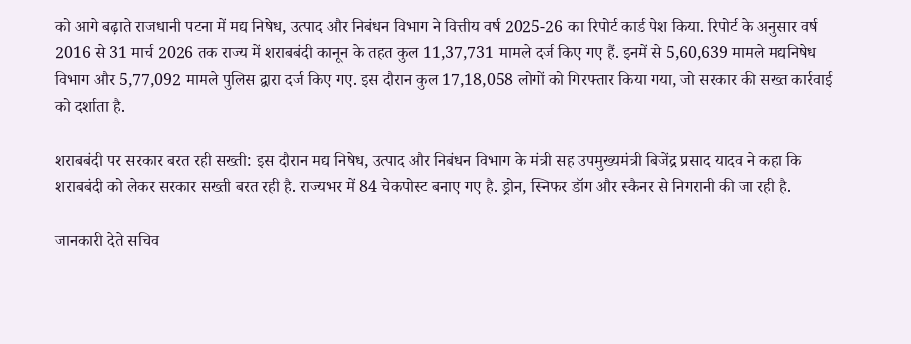को आगे बढ़ाते राजधानी पटना में मद्य निषेध, उत्पाद और निबंधन विभाग ने वित्तीय वर्ष 2025-26 का रिपोर्ट कार्ड पेश किया. रिपोर्ट के अनुसार वर्ष 2016 से 31 मार्च 2026 तक राज्य में शराबबंदी कानून के तहत कुल 11,37,731 मामले दर्ज किए गए हैं. इनमें से 5,60,639 मामले मद्यनिषेध विभाग और 5,77,092 मामले पुलिस द्वारा दर्ज किए गए. इस दौरान कुल 17,18,058 लोगों को गिरफ्तार किया गया, जो सरकार की सख्त कार्रवाई को दर्शाता है.

शराबबंदी पर सरकार बरत रही सख्ती: इस दौरान मद्य निषेध, उत्पाद और निबंधन विभाग के मंत्री सह उपमुख्यमंत्री बिजेंद्र प्रसाद यादव ने कहा कि शराबबंदी को लेकर सरकार सख्ती बरत रही है. राज्यभर में 84 चेकपोस्ट बनाए गए है. ड्रोन, स्निफर डॉग और स्कैनर से निगरानी की जा रही है.

जानकारी देते सचिव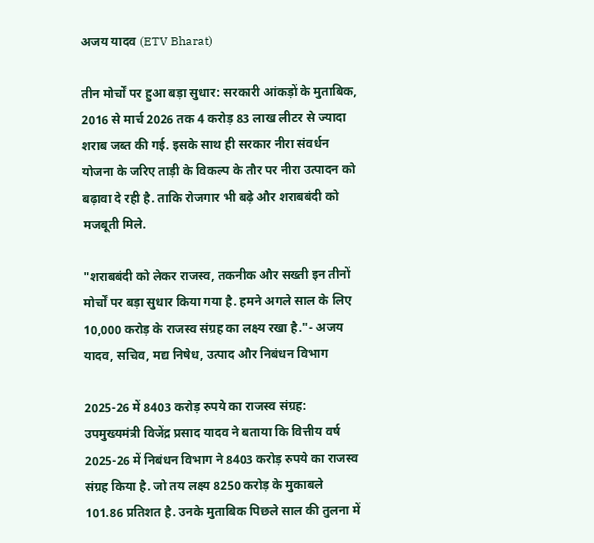अजय यादव (ETV Bharat)

तीन मोर्चों पर हुआ बड़ा सुधार: सरकारी आंकड़ों के मुताबिक, 2016 से मार्च 2026 तक 4 करोड़ 83 लाख लीटर से ज्यादा शराब जब्त की गई. इसके साथ ही सरकार नीरा संवर्धन योजना के जरिए ताड़ी के विकल्प के तौर पर नीरा उत्पादन को बढ़ावा दे रही है. ताकि रोजगार भी बढ़े और शराबबंदी को मजबूती मिले.

"शराबबंदी को लेकर राजस्व, तकनीक और सख्ती इन तीनों मोर्चों पर बड़ा सुधार किया गया है. हमने अगले साल के लिए 10,000 करोड़ के राजस्व संग्रह का लक्ष्य रखा है."- अजय यादव, सचिव, मद्य निषेध, उत्पाद और निबंधन विभाग

2025-26 में 8403 करोड़ रुपये का राजस्व संग्रह: उपमुख्यमंत्री विजेंद्र प्रसाद यादव ने बताया कि वित्तीय वर्ष 2025-26 में निबंधन विभाग ने 8403 करोड़ रुपये का राजस्व संग्रह किया है. जो तय लक्ष्य 8250 करोड़ के मुकाबले 101.86 प्रतिशत है. उनके मुताबिक पिछले साल की तुलना में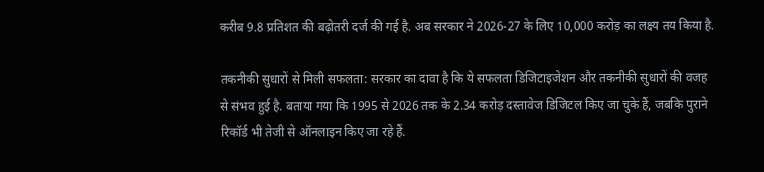करीब 9.8 प्रतिशत की बढ़ोतरी दर्ज की गई है. अब सरकार ने 2026-27 के लिए 10,000 करोड़ का लक्ष्य तय किया है.

तकनीकी सुधारों से मिली सफलता: सरकार का दावा है कि ये सफलता डिजिटाइजेशन और तकनीकी सुधारों की वजह से संभव हुई है. बताया गया कि 1995 से 2026 तक के 2.34 करोड़ दस्तावेज डिजिटल किए जा चुके हैं, जबकि पुराने रिकॉर्ड भी तेजी से ऑनलाइन किए जा रहे हैं.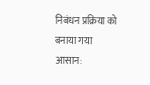निबंधन प्रक्रिया को बनाया गया आसान: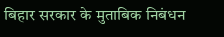बिहार सरकार के मुताबिक निबंधन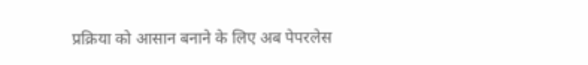प्रक्रिया को आसान बनाने के लिए अब पेपरलेस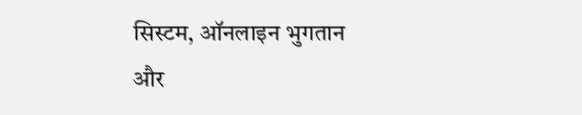सिस्टम, ऑनलाइन भुगतान और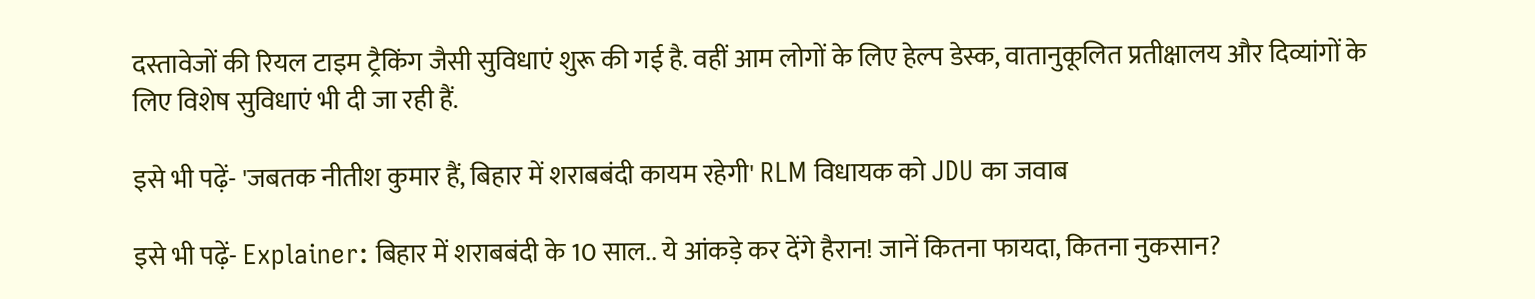दस्तावेजों की रियल टाइम ट्रैकिंग जैसी सुविधाएं शुरू की गई है. वहीं आम लोगों के लिए हेल्प डेस्क, वातानुकूलित प्रतीक्षालय और दिव्यांगों के लिए विशेष सुविधाएं भी दी जा रही हैं.

इसे भी पढ़ें- 'जबतक नीतीश कुमार हैं, बिहार में शराबबंदी कायम रहेगी' RLM विधायक को JDU का जवाब

इसे भी पढ़ें- Explainer: बिहार में शराबबंदी के 10 साल.. ये आंकड़े कर देंगे हैरान! जानें कितना फायदा, कितना नुकसान?